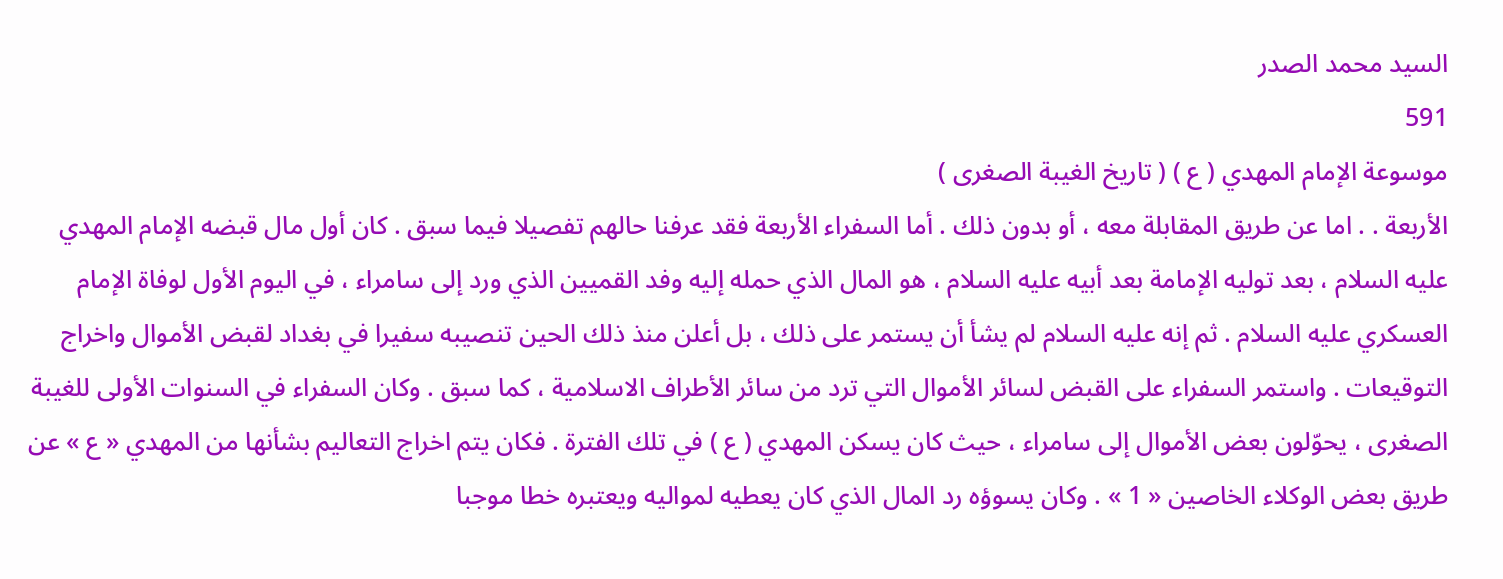السيد محمد الصدر
591
موسوعة الإمام المهدي ( ع ) ( تاريخ الغيبة الصغرى )
الأربعة . . اما عن طريق المقابلة معه ، أو بدون ذلك . أما السفراء الأربعة فقد عرفنا حالهم تفصيلا فيما سبق . كان أول مال قبضه الإمام المهدي عليه السلام ، بعد توليه الإمامة بعد أبيه عليه السلام ، هو المال الذي حمله إليه وفد القميين الذي ورد إلى سامراء ، في اليوم الأول لوفاة الإمام العسكري عليه السلام . ثم إنه عليه السلام لم يشأ أن يستمر على ذلك ، بل أعلن منذ ذلك الحين تنصيبه سفيرا في بغداد لقبض الأموال واخراج التوقيعات . واستمر السفراء على القبض لسائر الأموال التي ترد من سائر الأطراف الاسلامية ، كما سبق . وكان السفراء في السنوات الأولى للغيبة الصغرى ، يحوّلون بعض الأموال إلى سامراء ، حيث كان يسكن المهدي ( ع ) في تلك الفترة . فكان يتم اخراج التعاليم بشأنها من المهدي « ع » عن طريق بعض الوكلاء الخاصين « 1 » . وكان يسوؤه رد المال الذي كان يعطيه لمواليه ويعتبره خطا موجبا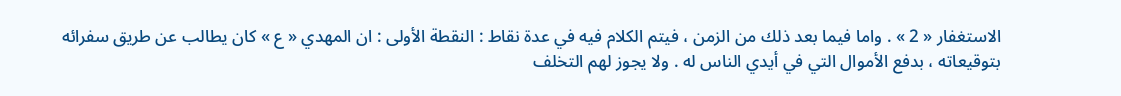الاستغفار « 2 » . واما فيما بعد ذلك من الزمن ، فيتم الكلام فيه في عدة نقاط : النقطة الأولى : ان المهدي « ع » كان يطالب عن طريق سفرائه بتوقيعاته ، بدفع الأموال التي في أيدي الناس له . ولا يجوز لهم التخلف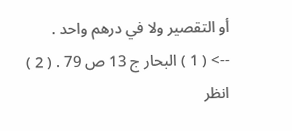أو التقصير ولا في درهم واحد .
--> ( 1 ) البحار ج 13 ص 79 . ( 2 ) انظر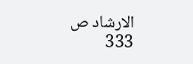الارشاد ص 333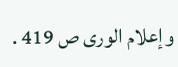وإعلام الورى ص 419 .